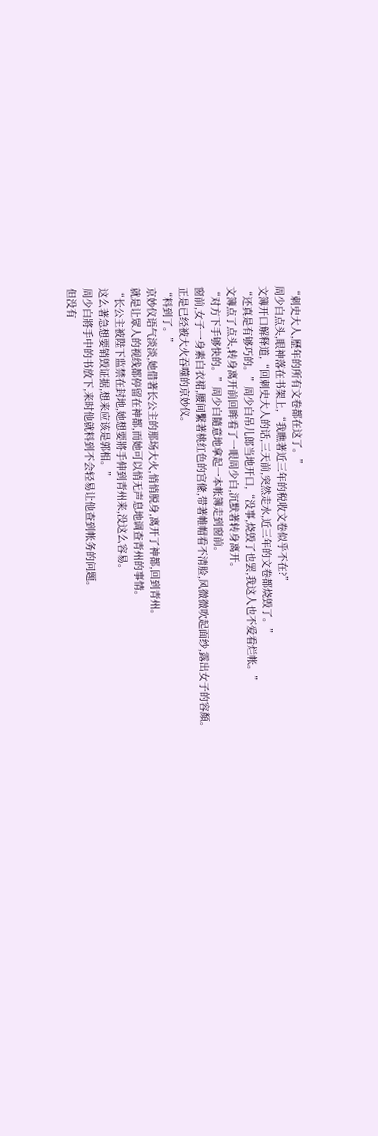“刺史大人,歷年的所有文卷都在这了。”
周少白点头,眼神落在书架上,“我瞧著近三年的税收文卷似乎不在?”
文簿开口解释道,“回刺史大人的话,三天前,突然走水,近三年的文卷都烧毁了。”
“还真是有够巧的。”周少白吊儿郎当地开口,“没事,烧毁了也罢,我这人也不爱看烂帐。”
文簿点了点头,转身离开前回眸看了一眼周少白,沉默著转身离开。
“对方下手够快的。”周少白隨意地拿起一本帐簿走到窗前。
窗前,女子一身素白衣裙,腰间繫著桃红色的宫絛,带著帷帽看不清脸,风微微吹起面纱,露出女子的容顏。
正是已经被大火吞噬的京妙仪。
“料到了。”
京妙仪语气淡淡,她借著长公主的那场大火,悄悄脱身,离开了神都,回到青州。
就是让眾人的视线都停留在神都,而她可以悄无声息地调查青州的事情。
“长公主被陛下监禁在封地,她想要將手伸到青州来,没这么容易。
这么著急想要销毁证据,想来应该是郭相。”
周少白將手中的书放下,来时他就料到不会轻易让他查到帐务的问题。
但没有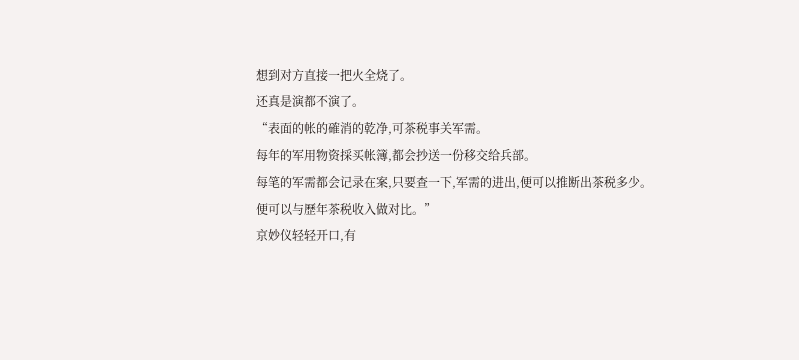想到对方直接一把火全烧了。
还真是演都不演了。
“表面的帐的確消的乾净,可茶税事关军需。
每年的军用物资採买帐簿,都会抄送一份移交给兵部。
每笔的军需都会记录在案,只要查一下,军需的进出,便可以推断出茶税多少。
便可以与歷年茶税收入做对比。”
京妙仪轻轻开口,有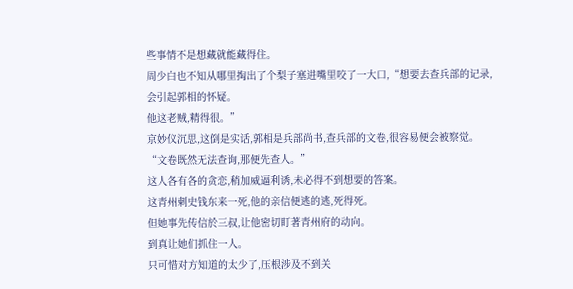些事情不是想藏就能藏得住。
周少白也不知从哪里掏出了个梨子塞进嘴里咬了一大口,“想要去查兵部的记录,会引起郭相的怀疑。
他这老贼,精得很。”
京妙仪沉思,这倒是实话,郭相是兵部尚书,查兵部的文卷,很容易便会被察觉。
“文卷既然无法查询,那便先查人。”
这人各有各的贪恋,稍加威逼利诱,未必得不到想要的答案。
这青州刺史钱东来一死,他的亲信便逃的逃,死得死。
但她事先传信於三叔,让他密切盯著青州府的动向。
到真让她们抓住一人。
只可惜对方知道的太少了,压根涉及不到关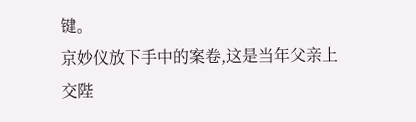键。
京妙仪放下手中的案卷,这是当年父亲上交陛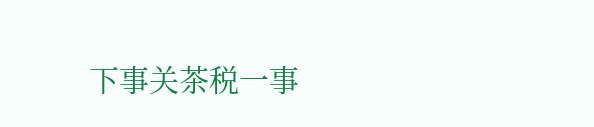下事关茶税一事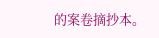的案卷摘抄本。